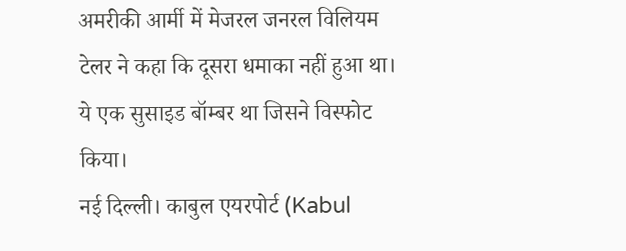अमरीकी आर्मी में मेजरल जनरल विलियम टेलर ने कहा कि दूसरा धमाका नहीं हुआ था। ये एक सुसाइड बॉम्बर था जिसने विस्फोट किया।
नई दिल्ली। काबुल एयरपोर्ट (Kabul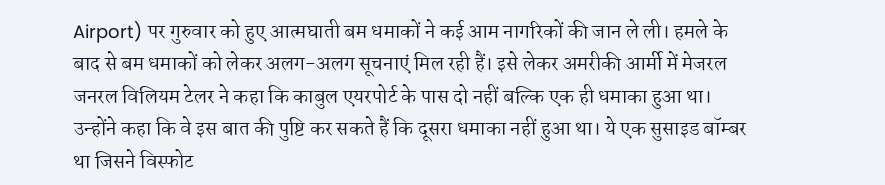Airport) पर गुरुवार को हुए आत्मघाती बम धमाकों ने कई आम नागरिकों की जान ले ली। हमले के बाद से बम धमाकों को लेकर अलग-अलग सूचनाएं मिल रही हैं। इसे लेकर अमरीकी आर्मी में मेजरल जनरल विलियम टेलर ने कहा कि काबुल एयरपोर्ट के पास दो नहीं बल्कि एक ही धमाका हुआ था। उन्होंने कहा कि वे इस बात की पुष्टि कर सकते हैं कि दूसरा धमाका नहीं हुआ था। ये एक सुसाइड बॉम्बर था जिसने विस्फोट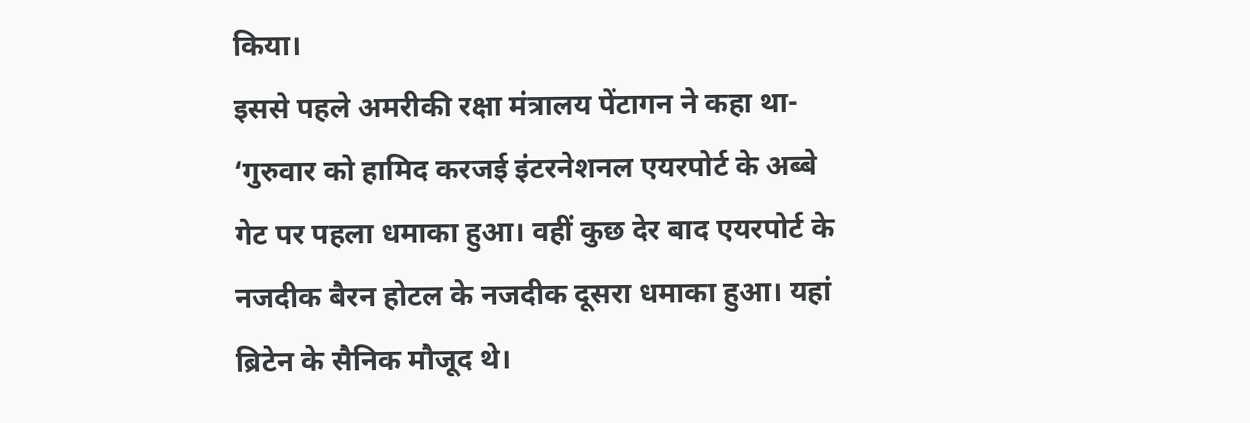किया।
इससे पहले अमरीकी रक्षा मंत्रालय पेंटागन ने कहा था- ‘गुरुवार को हामिद करजई इंटरनेशनल एयरपोर्ट के अब्बे गेट पर पहला धमाका हुआ। वहीं कुछ देर बाद एयरपोर्ट के नजदीक बैरन होटल के नजदीक दूसरा धमाका हुआ। यहां ब्रिटेन के सैनिक मौजूद थे।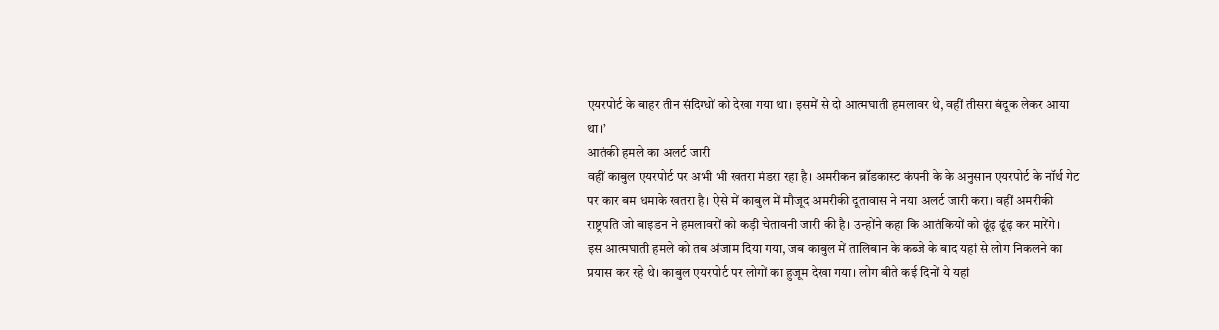एयरपोर्ट के बाहर तीन संदिग्धों को देखा गया था। इसमें से दो आत्मघाती हमलावर थे, वहीं तीसरा बंदूक लेकर आया था।’
आतंकी हमले का अलर्ट जारी
वहीं काबुल एयरपोर्ट पर अभी भी खतरा मंडरा रहा है। अमरीकन ब्रॉडकास्ट कंपनी के के अनुसान एयरपोर्ट के नॉर्थ गेट पर कार बम धमाके खतरा है। ऐसे में काबुल में मौजूद अमरीकी दूतावास ने नया अलर्ट जारी करा। वहीं अमरीकी राष्ट्रपति जो बाइडन ने हमलावरों को कड़ी चेतावनी जारी की है। उन्होंने कहा कि आतंकियों को ढूंढ़ ढूंढ़ कर मारेंगे।
इस आत्मघाती हमले को तब अंजाम दिया गया, जब काबुल में तालिबान के कब्जे के बाद यहां से लोग निकलने का प्रयास कर रहे थे। काबुल एयरपोर्ट पर लोगों का हुजूम देखा गया। लोग बीते कई दिनों ये यहां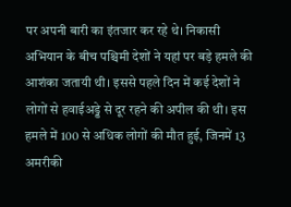पर अपनी बारी का इंतजार कर रहे थे। निकासी अभियान के बीच पश्चिमी देशों ने यहां पर बड़े हमले की आशंका जतायी थी। इससे पहले दिन में कई देशों ने लोगों से हवाईअड्डे से दूर रहने की अपील की थी। इस हमले में 100 से अधिक लोगों की मौत हुई, जिनमें 13 अमरीकी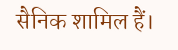सैनिक शामिल हैं।